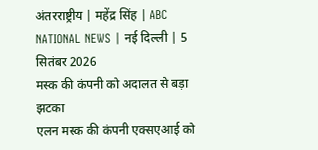अंतरराष्ट्रीय | महेंद्र सिंह | ABC NATIONAL NEWS | नई दिल्ली | 5 सितंबर 2026
मस्क की कंपनी को अदालत से बड़ा झटका
एलन मस्क की कंपनी एक्सएआई को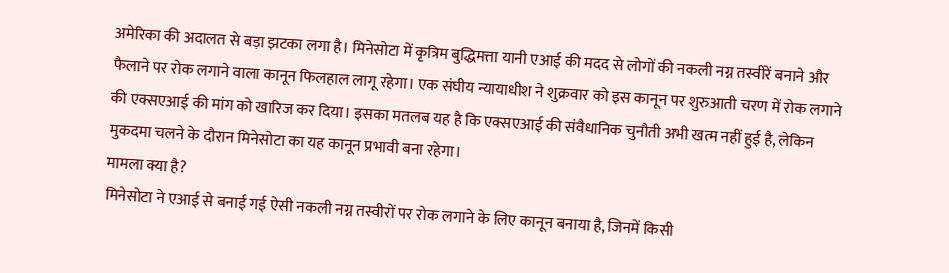अमेरिका की अदालत से बड़ा झटका लगा है। मिनेसोटा में कृत्रिम बुद्धिमत्ता यानी एआई की मदद से लोगों की नकली नग्न तस्वीरें बनाने और फैलाने पर रोक लगाने वाला कानून फिलहाल लागू रहेगा। एक संघीय न्यायाधीश ने शुक्रवार को इस कानून पर शुरुआती चरण में रोक लगाने की एक्सएआई की मांग को खारिज कर दिया। इसका मतलब यह है कि एक्सएआई की संवैधानिक चुनौती अभी खत्म नहीं हुई है, लेकिन मुकदमा चलने के दौरान मिनेसोटा का यह कानून प्रभावी बना रहेगा।
मामला क्या है?
मिनेसोटा ने एआई से बनाई गई ऐसी नकली नग्न तस्वीरों पर रोक लगाने के लिए कानून बनाया है, जिनमें किसी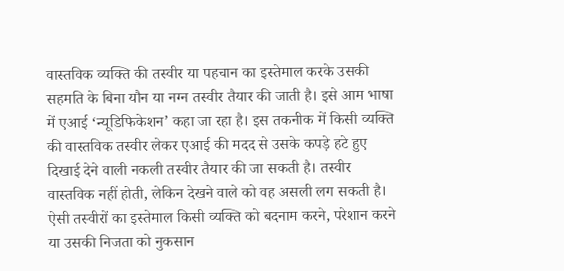वास्तविक व्यक्ति की तस्वीर या पहचान का इस्तेमाल करके उसकी सहमति के बिना यौन या नग्न तस्वीर तैयार की जाती है। इसे आम भाषा में एआई ‘न्यूडिफिकेशन’ कहा जा रहा है। इस तकनीक में किसी व्यक्ति की वास्तविक तस्वीर लेकर एआई की मदद से उसके कपड़े हटे हुए दिखाई देने वाली नकली तस्वीर तैयार की जा सकती है। तस्वीर वास्तविक नहीं होती, लेकिन देखने वाले को वह असली लग सकती है। ऐसी तस्वीरों का इस्तेमाल किसी व्यक्ति को बदनाम करने, परेशान करने या उसकी निजता को नुकसान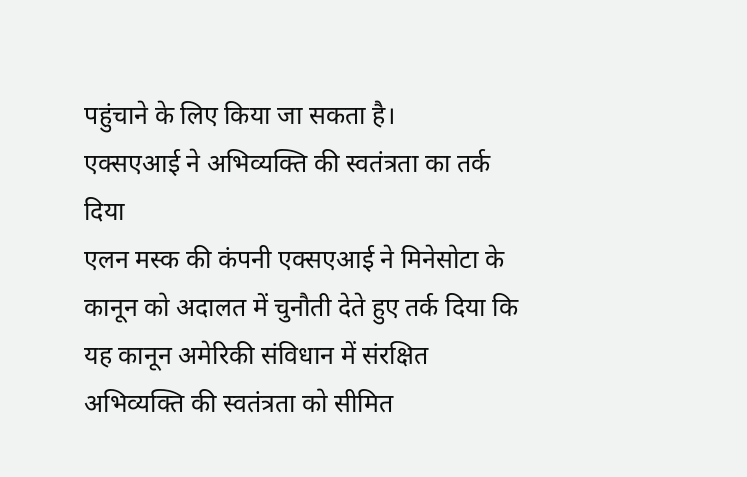पहुंचाने के लिए किया जा सकता है।
एक्सएआई ने अभिव्यक्ति की स्वतंत्रता का तर्क दिया
एलन मस्क की कंपनी एक्सएआई ने मिनेसोटा के कानून को अदालत में चुनौती देते हुए तर्क दिया कि यह कानून अमेरिकी संविधान में संरक्षित अभिव्यक्ति की स्वतंत्रता को सीमित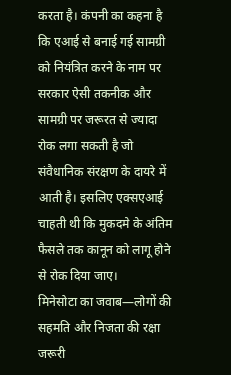करता है। कंपनी का कहना है कि एआई से बनाई गई सामग्री को नियंत्रित करने के नाम पर सरकार ऐसी तकनीक और सामग्री पर जरूरत से ज्यादा रोक लगा सकती है जो संवैधानिक संरक्षण के दायरे में आती है। इसलिए एक्सएआई चाहती थी कि मुकदमे के अंतिम फैसले तक कानून को लागू होने से रोक दिया जाए।
मिनेसोटा का जवाब—लोगों की सहमति और निजता की रक्षा जरूरी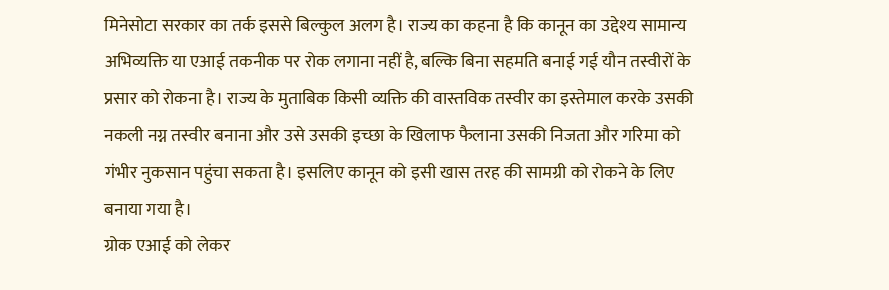मिनेसोटा सरकार का तर्क इससे बिल्कुल अलग है। राज्य का कहना है कि कानून का उद्देश्य सामान्य अभिव्यक्ति या एआई तकनीक पर रोक लगाना नहीं है, बल्कि बिना सहमति बनाई गई यौन तस्वीरों के प्रसार को रोकना है। राज्य के मुताबिक किसी व्यक्ति की वास्तविक तस्वीर का इस्तेमाल करके उसकी नकली नग्न तस्वीर बनाना और उसे उसकी इच्छा के खिलाफ फैलाना उसकी निजता और गरिमा को गंभीर नुकसान पहुंचा सकता है। इसलिए कानून को इसी खास तरह की सामग्री को रोकने के लिए बनाया गया है।
ग्रोक एआई को लेकर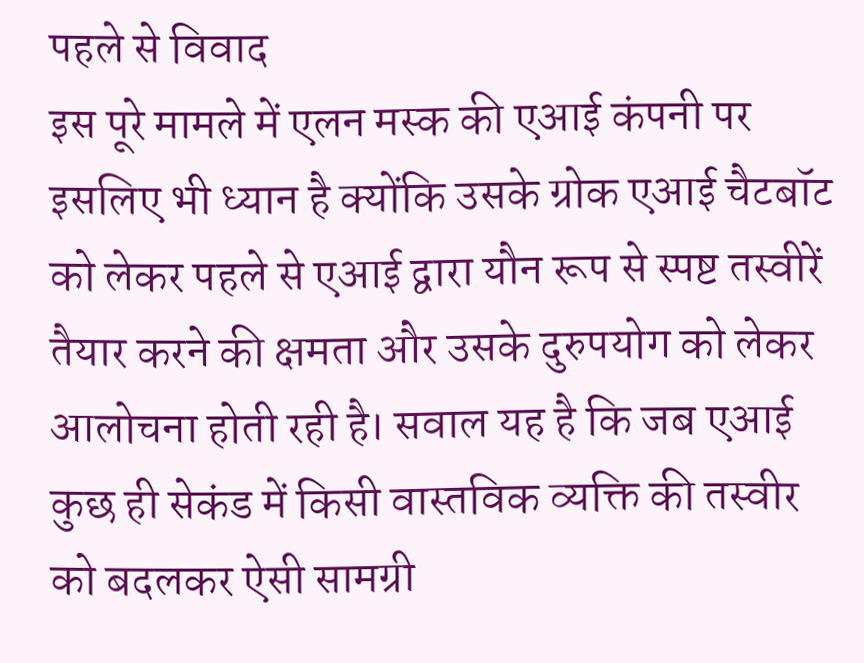पहले से विवाद
इस पूरे मामले में एलन मस्क की एआई कंपनी पर इसलिए भी ध्यान है क्योंकि उसके ग्रोक एआई चैटबॉट को लेकर पहले से एआई द्वारा यौन रूप से स्पष्ट तस्वीरें तैयार करने की क्षमता और उसके दुरुपयोग को लेकर आलोचना होती रही है। सवाल यह है कि जब एआई कुछ ही सेकंड में किसी वास्तविक व्यक्ति की तस्वीर को बदलकर ऐसी सामग्री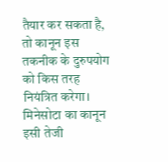तैयार कर सकता है, तो कानून इस तकनीक के दुरुपयोग को किस तरह नियंत्रित करेगा। मिनेसोटा का कानून इसी तेजी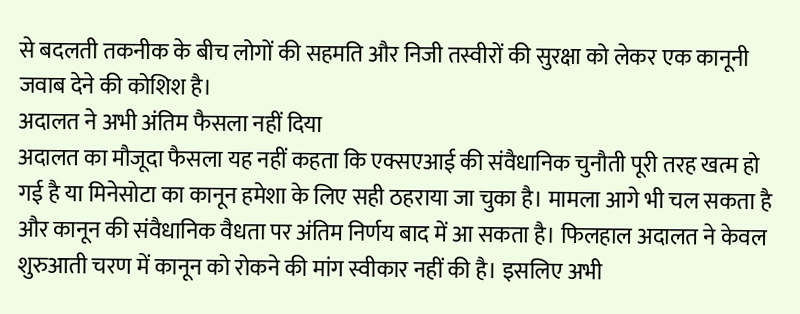से बदलती तकनीक के बीच लोगों की सहमति और निजी तस्वीरों की सुरक्षा को लेकर एक कानूनी जवाब देने की कोशिश है।
अदालत ने अभी अंतिम फैसला नहीं दिया
अदालत का मौजूदा फैसला यह नहीं कहता कि एक्सएआई की संवैधानिक चुनौती पूरी तरह खत्म हो गई है या मिनेसोटा का कानून हमेशा के लिए सही ठहराया जा चुका है। मामला आगे भी चल सकता है और कानून की संवैधानिक वैधता पर अंतिम निर्णय बाद में आ सकता है। फिलहाल अदालत ने केवल शुरुआती चरण में कानून को रोकने की मांग स्वीकार नहीं की है। इसलिए अभी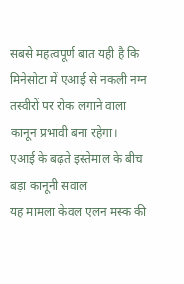सबसे महत्वपूर्ण बात यही है कि मिनेसोटा में एआई से नकली नग्न तस्वीरों पर रोक लगाने वाला कानून प्रभावी बना रहेगा।
एआई के बढ़ते इस्तेमाल के बीच बड़ा कानूनी सवाल
यह मामला केवल एलन मस्क की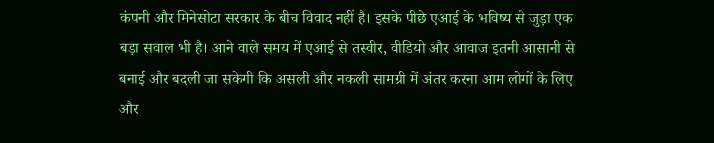कंपनी और मिनेसोटा सरकार के बीच विवाद नहीं है। इसके पीछे एआई के भविष्य से जुड़ा एक बड़ा सवाल भी है। आने वाले समय में एआई से तस्वीर, वीडियो और आवाज इतनी आसानी से बनाई और बदली जा सकेगी कि असली और नकली सामग्री में अंतर करना आम लोगों के लिए और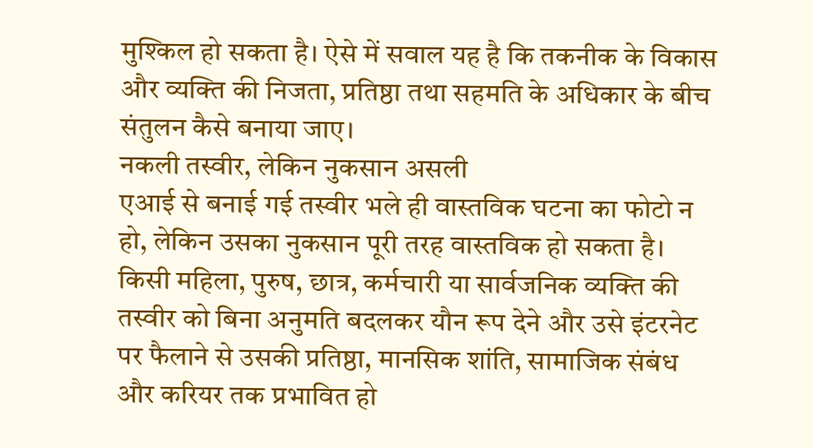मुश्किल हो सकता है। ऐसे में सवाल यह है कि तकनीक के विकास और व्यक्ति की निजता, प्रतिष्ठा तथा सहमति के अधिकार के बीच संतुलन कैसे बनाया जाए।
नकली तस्वीर, लेकिन नुकसान असली
एआई से बनाई गई तस्वीर भले ही वास्तविक घटना का फोटो न हो, लेकिन उसका नुकसान पूरी तरह वास्तविक हो सकता है। किसी महिला, पुरुष, छात्र, कर्मचारी या सार्वजनिक व्यक्ति की तस्वीर को बिना अनुमति बदलकर यौन रूप देने और उसे इंटरनेट पर फैलाने से उसकी प्रतिष्ठा, मानसिक शांति, सामाजिक संबंध और करियर तक प्रभावित हो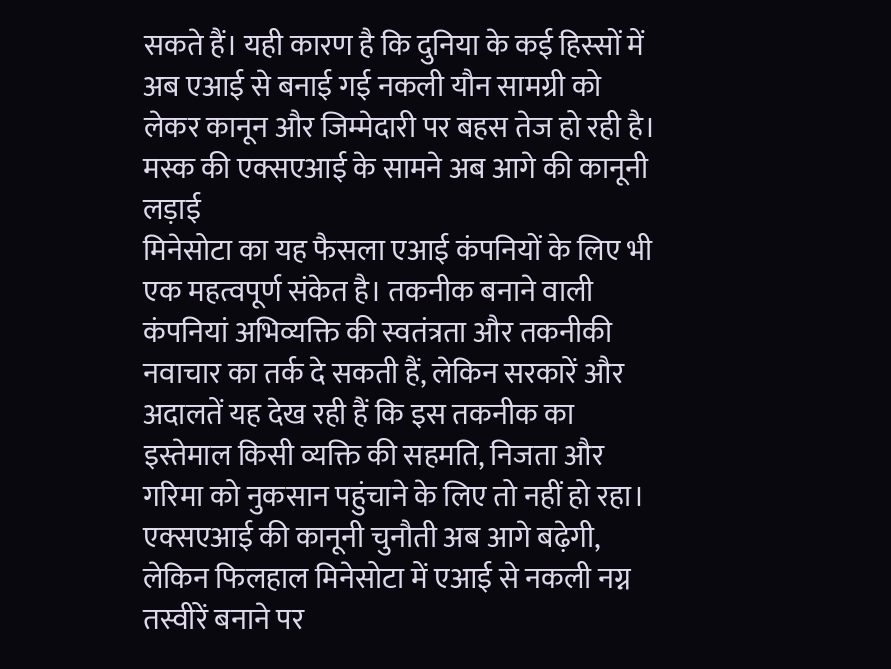सकते हैं। यही कारण है कि दुनिया के कई हिस्सों में अब एआई से बनाई गई नकली यौन सामग्री को लेकर कानून और जिम्मेदारी पर बहस तेज हो रही है।
मस्क की एक्सएआई के सामने अब आगे की कानूनी लड़ाई
मिनेसोटा का यह फैसला एआई कंपनियों के लिए भी एक महत्वपूर्ण संकेत है। तकनीक बनाने वाली कंपनियां अभिव्यक्ति की स्वतंत्रता और तकनीकी नवाचार का तर्क दे सकती हैं, लेकिन सरकारें और अदालतें यह देख रही हैं कि इस तकनीक का इस्तेमाल किसी व्यक्ति की सहमति, निजता और गरिमा को नुकसान पहुंचाने के लिए तो नहीं हो रहा। एक्सएआई की कानूनी चुनौती अब आगे बढ़ेगी, लेकिन फिलहाल मिनेसोटा में एआई से नकली नग्न तस्वीरें बनाने पर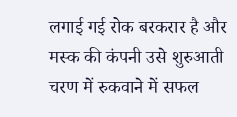लगाई गई रोक बरकरार है और मस्क की कंपनी उसे शुरुआती चरण में रुकवाने में सफल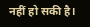नहीं हो सकी है।